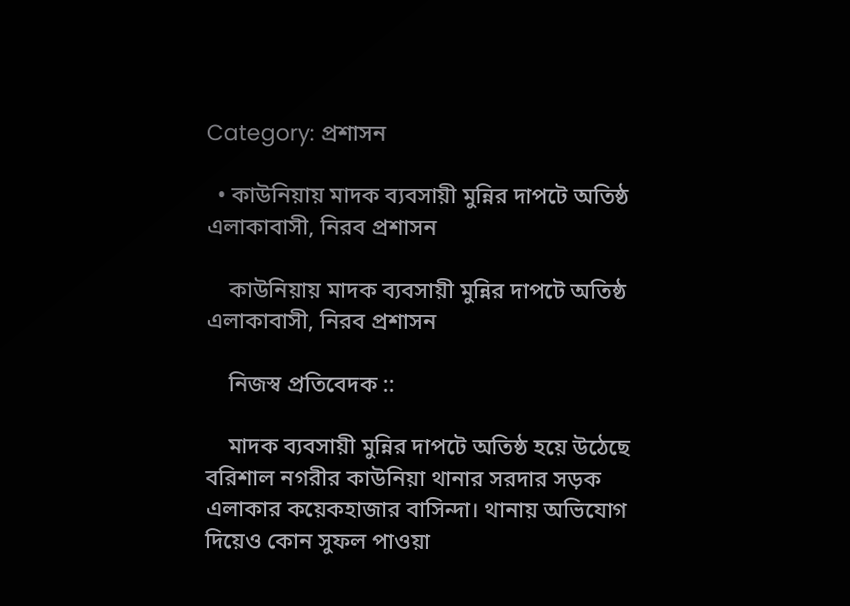Category: প্রশাসন

  • কাউনিয়ায় মাদক ব্যবসায়ী মুন্নির দাপটে অতিষ্ঠ এলাকাবাসী, নিরব প্রশাসন

    কাউনিয়ায় মাদক ব্যবসায়ী মুন্নির দাপটে অতিষ্ঠ এলাকাবাসী, নিরব প্রশাসন

    নিজস্ব প্রতিবেদক ::

    মাদক ব্যবসায়ী মুন্নির দাপটে অতিষ্ঠ হয়ে উঠেছে বরিশাল নগরীর কাউনিয়া থানার সরদার সড়ক এলাকার কয়েকহাজার বাসিন্দা। থানায় অভিযোগ দিয়েও কোন সুফল পাওয়া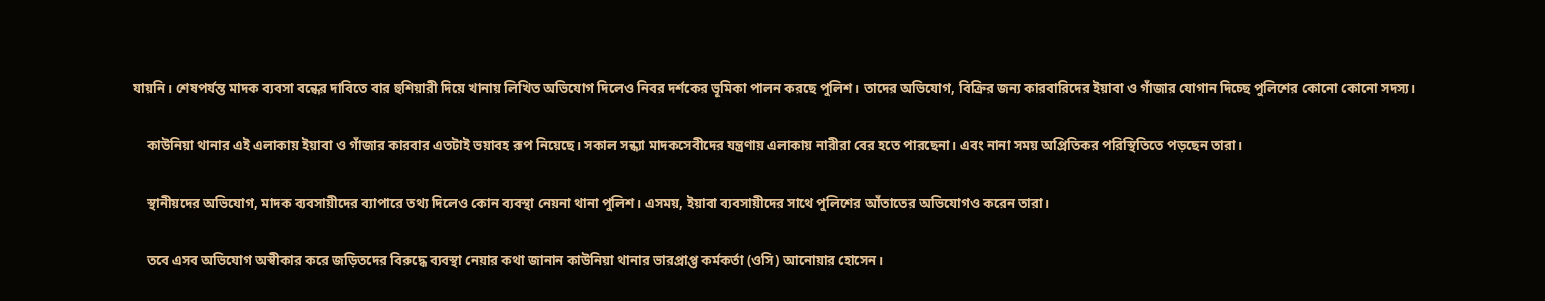যায়নি। শেষপর্যন্ত মাদক ব্যবসা বন্ধের দাবিতে বার হুশিয়ারী দিয়ে খানায় লিখিত অভিযোগ দিলেও নিবর দর্শকের ভূমিকা পালন করছে পুলিশ। তাদের অভিযোগ, বিক্রির জন্য কারবারিদের ইয়াবা ও গাঁজার যোগান দিচ্ছে পুলিশের কোনো কোনো সদস্য।

    কাউনিয়া থানার এই এলাকায় ইয়াবা ও গাঁজার কারবার এতটাই ভয়াবহ রূপ নিয়েছে। সকাল সন্ধ্যা মাদকসেবীদের যন্ত্রণায় এলাকায় নারীরা বের হতে পারছেনা। এবং নানা সময় অপ্রিতিকর পরিস্থিতিতে পড়ছেন তারা।

    স্থানীয়দের অভিযোগ, মাদক ব্যবসায়ীদের ব্যাপারে তথ্য দিলেও কোন ব্যবস্থা নেয়না থানা পুলিশ। এসময়, ইয়াবা ব্যবসায়ীদের সাথে পুলিশের আঁতাতের অভিযোগও করেন তারা।

    তবে এসব অভিযোগ অস্বীকার করে জড়িতদের বিরুদ্ধে ব্যবস্থা নেয়ার কথা জানান কাউনিয়া থানার ভারপ্রাপ্ত কর্মকর্তা (ওসি) আনোয়ার হোসেন।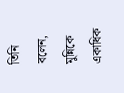তিনি বলেন, মুন্নিকে একাধিক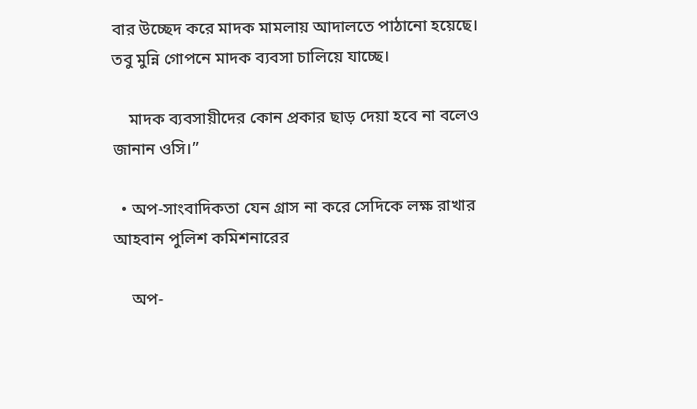বার উচ্ছেদ করে মাদক মামলায় আদালতে পাঠানো হয়েছে। তবু মুন্নি গোপনে মাদক ব্যবসা চালিয়ে যাচ্ছে।

    মাদক ব্যবসায়ীদের কোন প্রকার ছাড় দেয়া হবে না বলেও জানান ওসি।”

  • অপ-সাংবাদিকতা যেন গ্রাস না করে সেদিকে লক্ষ রাখার আহবান পুলিশ কমিশনারের

    অপ-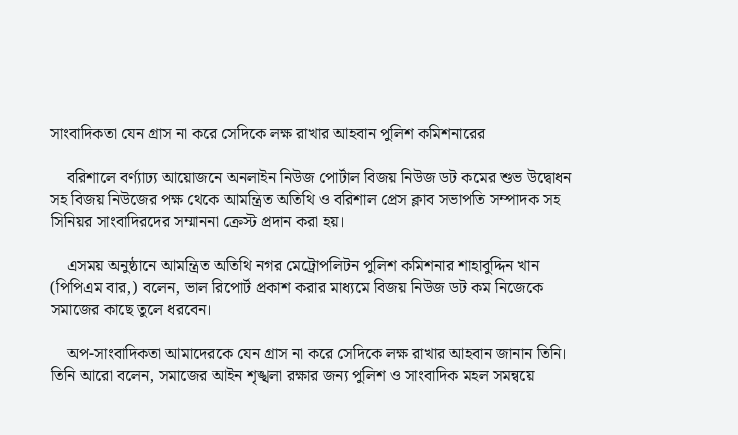সাংবাদিকতা যেন গ্রাস না করে সেদিকে লক্ষ রাখার আহবান পুলিশ কমিশনারের

    বরিশালে বর্ণ্যাঢ্য আয়োজনে অনলাইন নিউজ পোর্টাল বিজয় নিউজ ডট কমের শুভ উদ্বোধন সহ বিজয় নিউজের পক্ষ থেকে আমন্ত্রিত অতিথি ও বরিশাল প্রেস ক্লাব সভাপতি সম্পাদক সহ সিনিয়র সাংবাদিরদের সম্মাননা ক্রেস্ট প্রদান করা হয়।

    এসময় অনুষ্ঠানে আমন্ত্রিত অতিথি নগর মেট্রোপলিটন পুলিশ কমিশনার শাহাবুদ্দিন খান (পিপিএম বার,) বলেন, ভাল রিপোর্ট প্রকাশ করার মাধ্যমে বিজয় নিউজ ডট কম নিজেকে সমাজের কাছে তুলে ধরবেন।

    অপ-সাংবাদিকতা আমাদেরকে যেন গ্রাস না করে সেদিকে লক্ষ রাখার আহবান জানান তিনি। তিনি আরো বলেন, সমাজের আইন শৃঙ্খলা রক্ষার জন্য পুলিশ ও সাংবাদিক মহল সমন্বয়ে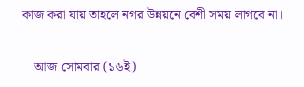কাজ করা যায় তাহলে নগর উন্নয়নে বেশী সময় লাগবে না।

    আজ সোমবার (১৬ই)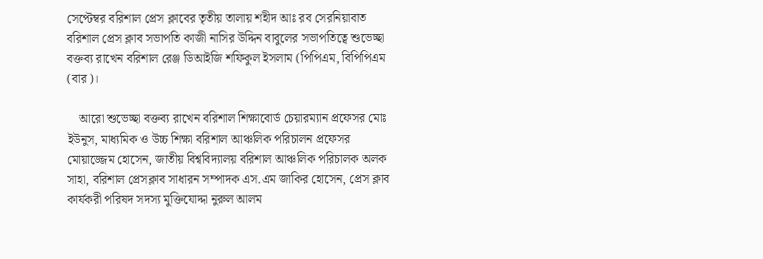সেপ্টেম্বর বরিশাল প্রেস ক্লাবের তৃতীয় তালায় শহীদ আঃ রব সেরনিয়াবাত বরিশাল প্রেস ক্লাব সভাপতি কাজী নাসির উদ্দিন বাবুলের সভাপতিত্বে শুভেচ্ছা বক্তব্য রাখেন বরিশাল রেঞ্জ ডিআইজি শফিকুল ইসলাম (পিপিএম, বিপিপিএম (বার)।

    আরো শুভেচ্ছা বক্তব্য রাখেন বরিশাল শিক্ষাবোর্ড চেয়ারম্যান প্রফেসর মোঃ ইউনুস, মাধ্যমিক ও উচ্চ শিক্ষা বরিশাল আঞ্চলিক পরিচালন প্রফেসর মোয়াজ্জেম হোসেন, জাতীয় বিশ্ববিদ্যালয় বরিশাল আঞ্চলিক পরিচালক অলক সাহা, বরিশাল প্রেসক্লাব সাধারন সম্পাদক এস.এম জাকির হোসেন, প্রেস ক্লাব কার্যকরী পরিষদ সদস্য মুক্তিযোদ্দা নুরুল আলম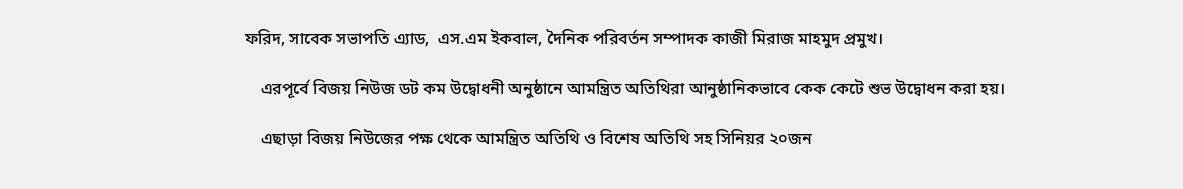ফরিদ, সাবেক সভাপতি এ্যাড,  এস.এম ইকবাল, দৈনিক পরিবর্তন সম্পাদক কাজী মিরাজ মাহমুদ প্রমুখ।

    এরপূর্বে বিজয় নিউজ ডট কম উদ্বোধনী অনুষ্ঠানে আমন্ত্রিত অতিথিরা আনুষ্ঠানিকভাবে কেক কেটে শুভ উদ্বোধন করা হয়।

    এছাড়া বিজয় নিউজের পক্ষ থেকে আমন্ত্রিত অতিথি ও বিশেষ অতিথি সহ সিনিয়র ২০জন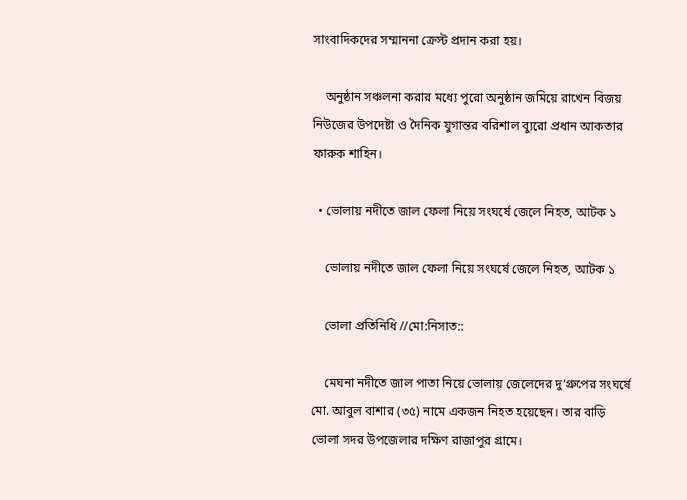সাংবাদিকদের সম্মাননা ক্রেস্ট প্রদান করা হয়।

    অনুষ্ঠান সঞ্চলনা করার মধ্যে পুরো অনুষ্ঠান জমিয়ে রাখেন বিজয় নিউজের উপদেষ্টা ও দৈনিক যুগান্তর বরিশাল ব্যুরো প্রধান আকতার ফারুক শাহিন।

  • ভোলায় নদীতে জাল ফেলা নিয়ে সংঘর্ষে জেলে নিহত, আটক ১

    ভোলায় নদীতে জাল ফেলা নিয়ে সংঘর্ষে জেলে নিহত, আটক ১

    ভোলা প্রতিনিধি //মো:নিসাত::

    মেঘনা নদীতে জাল পাতা নিয়ে ভোলায় জেলেদের দু’গ্রুপের সংঘর্ষে মো. আবুল বাশার (৩৫) নামে একজন নিহত হয়েছেন। তার বাড়ি ভোলা সদর উপজেলার দক্ষিণ রাজাপুর গ্রামে।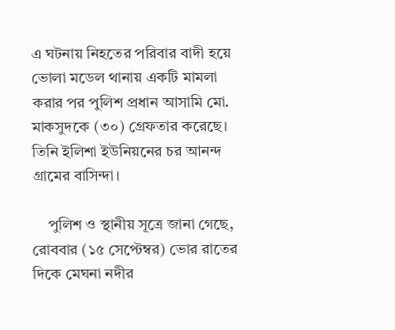এ ঘটনায় নিহতের পরিবার বাদী হয়ে ভোলা মডেল থানায় একটি মামলা করার পর পুলিশ প্রধান আসামি মো. মাকসুদকে (৩০) গ্রেফতার করেছে। তিনি ইলিশা ইউনিয়নের চর আনন্দ গ্রামের বাসিন্দা।

    পুলিশ ও স্থানীয় সূত্রে জানা গেছে, রোববার (১৫ সেপ্টেম্বর) ভোর রাতের দিকে মেঘনা নদীর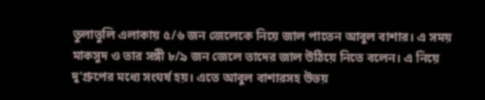তুলাতুলি এলাকায় ৫/৬ জন জেলেকে নিয়ে জাল পাতেন আবুল বাশার। এ সময় মাকসুদ ও তার সঙ্গী ৮/৯ জন জেলে তাদের জাল উঠিয়ে নিতে বলেন। এ নিয়ে দু’গ্রুপের মধ্যে সংঘর্ষ হয়। এতে আবুল বাশারসহ উভয়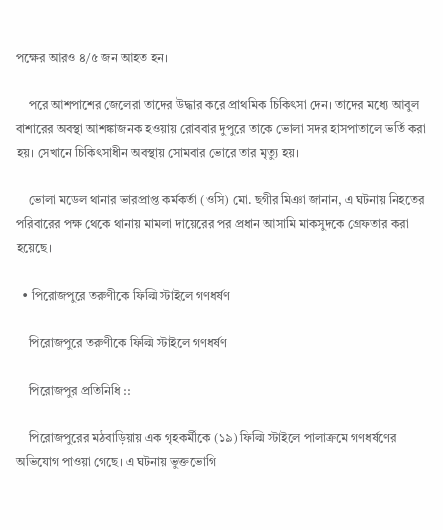পক্ষের আরও ৪/৫ জন আহত হন।

    পরে আশপাশের জেলেরা তাদের উদ্ধার করে প্রাথমিক চিকিৎসা দেন। তাদের মধ্যে আবুল বাশারের অবস্থা আশঙ্কাজনক হওয়ায় রোববার দুপুরে তাকে ভোলা সদর হাসপাতালে ভর্তি করা হয়। সেখানে চিকিৎসাধীন অবস্থায় সোমবার ভোরে তার মৃত্যু হয়।

    ভোলা মডেল থানার ভারপ্রাপ্ত কর্মকর্তা (ওসি) মো. ছগীর মিঞা জানান, এ ঘটনায় নিহতের পরিবারের পক্ষ থেকে থানায় মামলা দায়েরের পর প্রধান আসামি মাকসুদকে গ্রেফতার করা হয়েছে।

  • পিরোজপুরে তরুণীকে ফিল্মি স্টাইলে গণধর্ষণ

    পিরোজপুরে তরুণীকে ফিল্মি স্টাইলে গণধর্ষণ

    পিরোজপুর প্রতিনিধি ::

    পিরোজপুরের মঠবাড়িয়ায় এক গৃহকর্মীকে (১৯) ফিল্মি স্টাইলে পালাক্রমে গণধর্ষণের অভিযোগ পাওয়া গেছে। এ ঘটনায় ভুক্তভোগি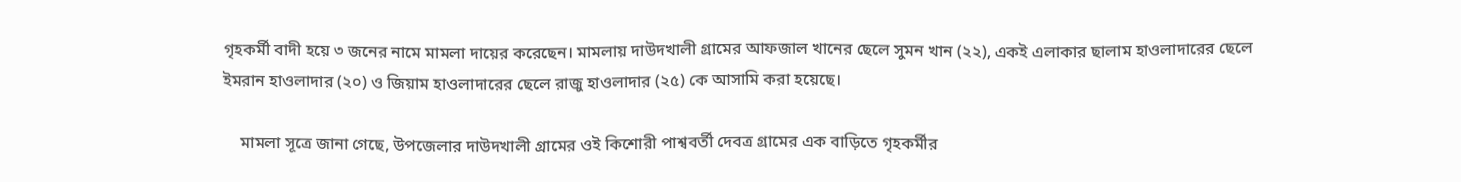গৃহকর্মী বাদী হয়ে ৩ জনের নামে মামলা দায়ের করেছেন। মামলায় দাউদখালী গ্রামের আফজাল খানের ছেলে সুমন খান (২২), একই এলাকার ছালাম হাওলাদারের ছেলে ইমরান হাওলাদার (২০) ও জিয়াম হাওলাদারের ছেলে রাজু হাওলাদার (২৫) কে আসামি করা হয়েছে।

    মামলা সূত্রে জানা গেছে, উপজেলার দাউদখালী গ্রামের ওই কিশোরী পাশ্ববর্তী দেবত্র গ্রামের এক বাড়িতে গৃহকর্মীর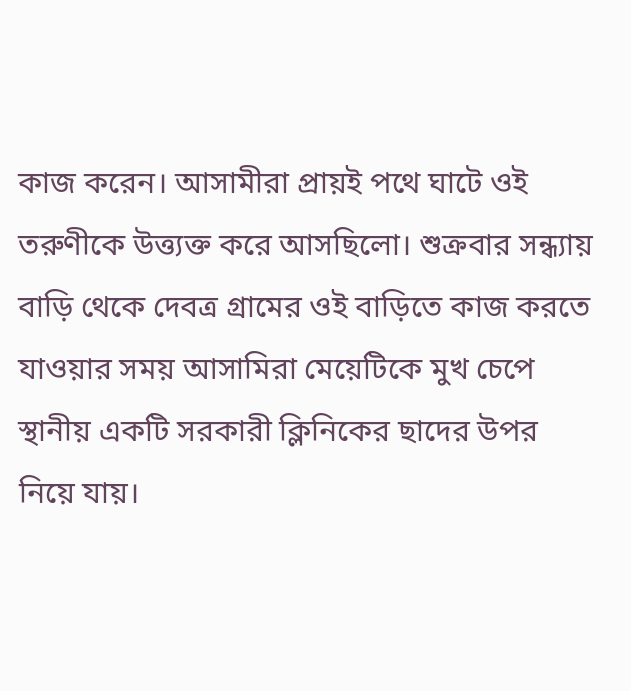কাজ করেন। আসামীরা প্রায়ই পথে ঘাটে ওই তরুণীকে উত্ত্যক্ত করে আসছিলো। শুক্রবার সন্ধ্যায় বাড়ি থেকে দেবত্র গ্রামের ওই বাড়িতে কাজ করতে যাওয়ার সময় আসামিরা মেয়েটিকে মুখ চেপে স্থানীয় একটি সরকারী ক্লিনিকের ছাদের উপর নিয়ে যায়।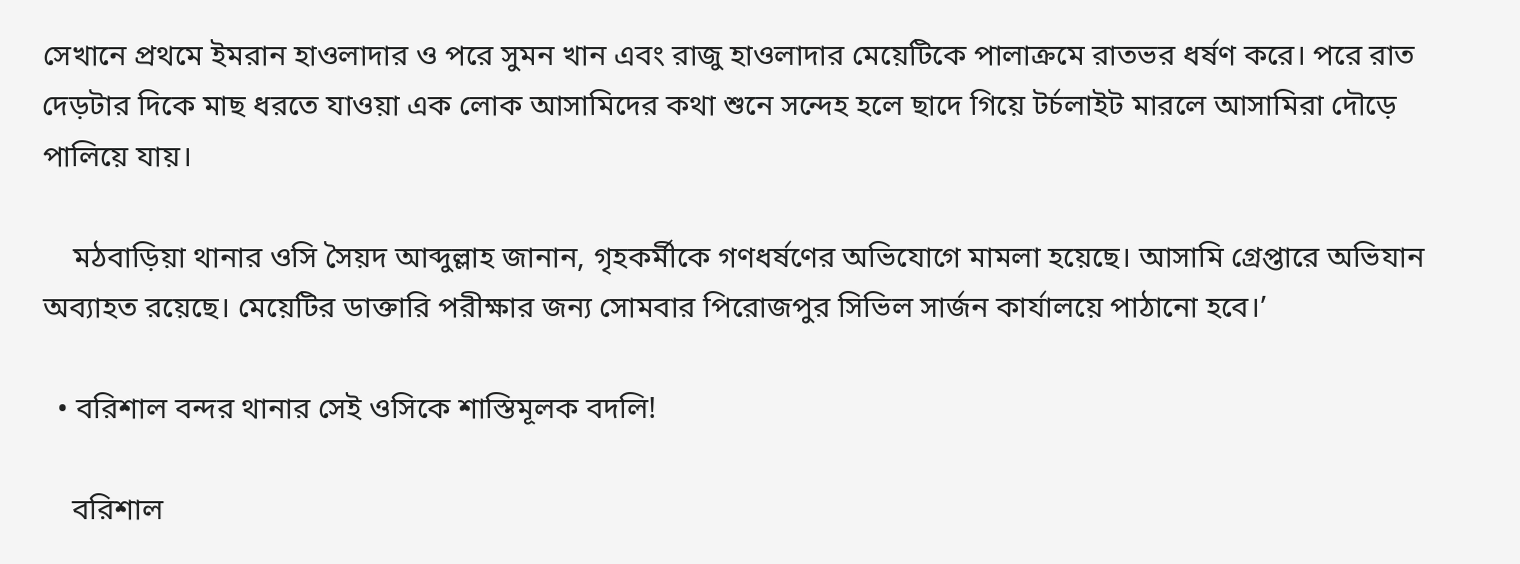সেখানে প্রথমে ইমরান হাওলাদার ও পরে সুমন খান এবং রাজু হাওলাদার মেয়েটিকে পালাক্রমে রাতভর ধর্ষণ করে। পরে রাত দেড়টার দিকে মাছ ধরতে যাওয়া এক লোক আসামিদের কথা শুনে সন্দেহ হলে ছাদে গিয়ে টর্চলাইট মারলে আসামিরা দৌড়ে পালিয়ে যায়।

    মঠবাড়িয়া থানার ওসি সৈয়দ আব্দুল্লাহ জানান, গৃহকর্মীকে গণধর্ষণের অভিযোগে মামলা হয়েছে। আসামি গ্রেপ্তারে অভিযান অব্যাহত রয়েছে। মেয়েটির ডাক্তারি পরীক্ষার জন্য সোমবার পিরোজপুর সিভিল সার্জন কার্যালয়ে পাঠানো হবে।’

  • বরিশাল বন্দর থানার সেই ওসিকে শাস্তিমূলক বদলি!

    বরিশাল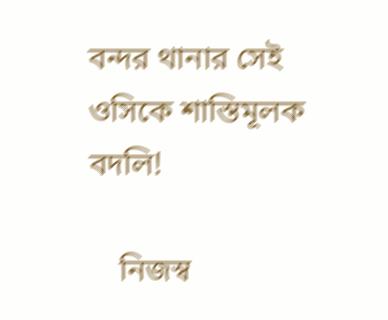বন্দর থানার সেই ওসিকে শাস্তিমূলক বদলি!

    নিজস্ব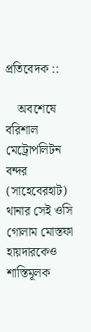প্রতিবেদক ::

    অবশেষে বরিশাল মেট্রোপলিটন বন্দর (সাহেবেরহাট) থানার সেই ওসি গোলাম মোস্তফা হায়দারকেও শাস্তিমূলক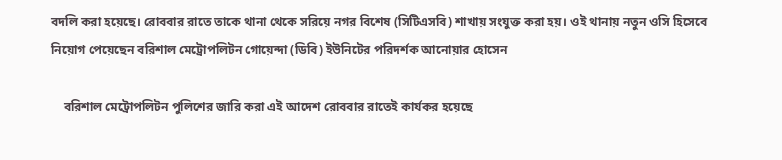বদলি করা হয়েছে। রোববার রাতে তাকে থানা থেকে সরিয়ে নগর বিশেষ (সিটিএসবি) শাখায় সংযুক্ত করা হয়। ওই থানায় নতুন ওসি হিসেবে নিয়োগ পেয়েছেন বরিশাল মেট্রোপলিটন গোয়েন্দা (ডিবি) ইউনিটের পরিদর্শক আনোয়ার হোসেন

    বরিশাল মেট্রোপলিটন পুলিশের জারি করা এই আদেশ রোববার রাতেই কার্যকর হয়েছে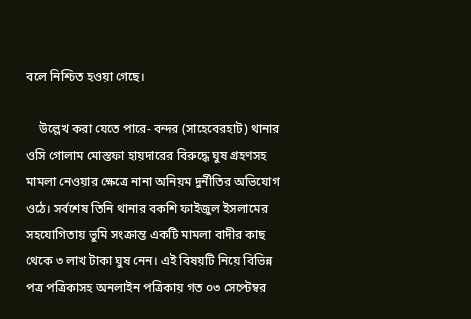বলে নিশ্চিত হওয়া গেছে।

    উল্লেখ করা যেতে পারে- বন্দর (সাহেবেরহাট) থানার ওসি গোলাম মোস্তফা হায়দারের বিরুদ্ধে ঘুষ গ্রহণসহ মামলা নেওয়ার ক্ষেত্রে নানা অনিয়ম দুর্নীতির অভিযোগ ওঠে। সর্বশেষ তিনি থানার বকশি ফাইজুল ইসলামের সহযোগিতায় ভুমি সংক্রান্ত একটি মামলা বাদীর কাছ থেকে ৩ লাখ টাকা ঘুষ নেন। এই বিষয়টি নিয়ে বিভিন্ন পত্র পত্রিকাসহ অনলাইন পত্রিকায় গত ০৩ সেপ্টেম্বর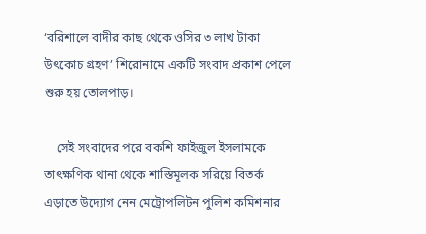‘বরিশালে বাদীর কাছ থেকে ওসির ৩ লাখ টাকা উৎকোচ গ্রহণ’ শিরোনামে একটি সংবাদ প্রকাশ পেলে শুরু হয় তোলপাড়।

    সেই সংবাদের পরে বকশি ফাইজুল ইসলামকে তাৎক্ষণিক থানা থেকে শাস্তিমূলক সরিয়ে বিতর্ক এড়াতে উদ্যোগ নেন মেট্রোপলিটন পুলিশ কমিশনার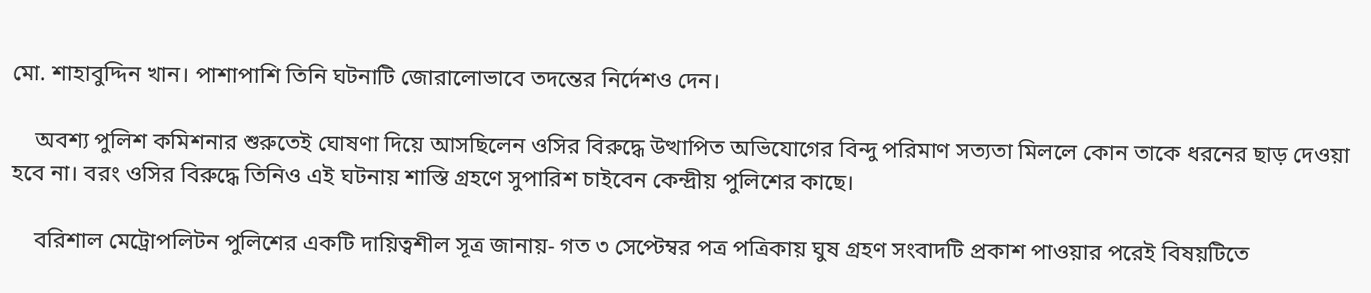মো. শাহাবুদ্দিন খান। পাশাপাশি তিনি ঘটনাটি জোরালোভাবে তদন্তের নির্দেশও দেন।

    অবশ্য পুলিশ কমিশনার শুরুতেই ঘোষণা দিয়ে আসছিলেন ওসির বিরুদ্ধে উত্থাপিত অভিযোগের বিন্দু পরিমাণ সত্যতা মিললে কোন তাকে ধরনের ছাড় দেওয়া হবে না। বরং ওসির বিরুদ্ধে তিনিও এই ঘটনায় শাস্তি গ্রহণে সুপারিশ চাইবেন কেন্দ্রীয় পুলিশের কাছে।

    বরিশাল মেট্রোপলিটন পুলিশের একটি দায়িত্বশীল সূত্র জানায়- গত ৩ সেপ্টেম্বর পত্র পত্রিকায় ঘুষ গ্রহণ সংবাদটি প্রকাশ পাওয়ার পরেই বিষয়টিতে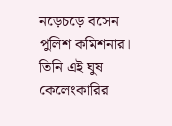নড়েচড়ে বসেন পুলিশ কমিশনার। তিনি এই ঘুষ কেলেংকারির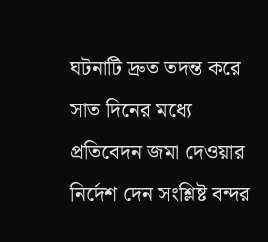ঘটনাটি ‌দ্রুত তদন্ত করে সাত দিনের মধ্যে প্রতিবেদন জমা দেওয়ার নির্দেশ দেন সংশ্লিষ্ট বন্দর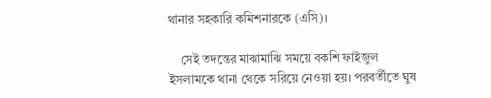থানার সহকারি কমিশনারকে (এসি)।

    সেই তদন্তের মাঝামাঝি সময়ে বকশি ফাইজুল ইসলামকে থানা থেকে সরিয়ে নেওয়া হয়। পরবর্তীতে ঘুষ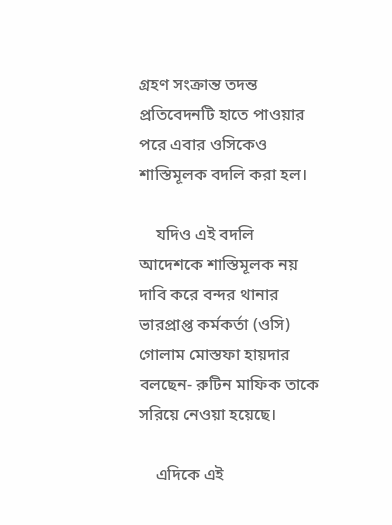গ্রহণ সংক্রান্ত তদন্ত প্রতিবেদনটি হাতে পাওয়ার পরে এবার ওসিকেও শাস্তিমূলক বদলি করা হল।

    যদিও এই বদলি আদেশকে শাস্তিমূলক নয় দাবি করে বন্দর থানার ভারপ্রাপ্ত কর্মকর্তা (ওসি) গোলাম মোস্তফা হায়দার বলছেন- রুটিন মাফিক তাকে সরিয়ে নেওয়া হয়েছে।

    এদিকে এই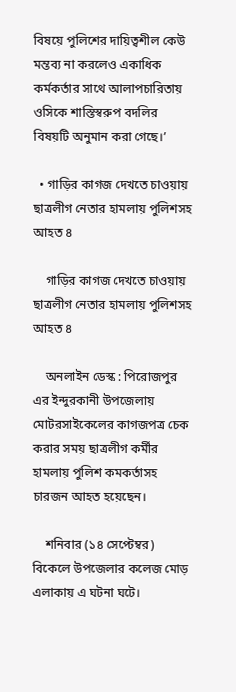বিষয়ে পুলিশের দায়িত্বশীল কেউ মন্তব্য না করলেও একাধিক কর্মকর্তার সাথে আলাপচারিতায় ওসিকে শাস্তিস্বরুপ বদলির বিষয়টি অনুমান করা গেছে।’

  • গাড়ির কাগজ দেখতে চাওয়ায় ছাত্রলীগ নেতার হামলায় পুলিশসহ আহত ৪

    গাড়ির কাগজ দেখতে চাওয়ায় ছাত্রলীগ নেতার হামলায় পুলিশসহ আহত ৪

    অনলাইন ডেস্ক : পিরোজপুর এর ইন্দুরকানী উপজেলায় মোটরসাইকেলের কাগজপত্র চেক করার সময় ছাত্রলীগ কর্মীর হামলায় পুলিশ কমকর্তাসহ চারজন আহত হয়েছেন।

    শনিবার (১৪ সেপ্টেম্বর) বিকেলে উপজেলার কলেজ মোড় এলাকায় এ ঘটনা ঘটে।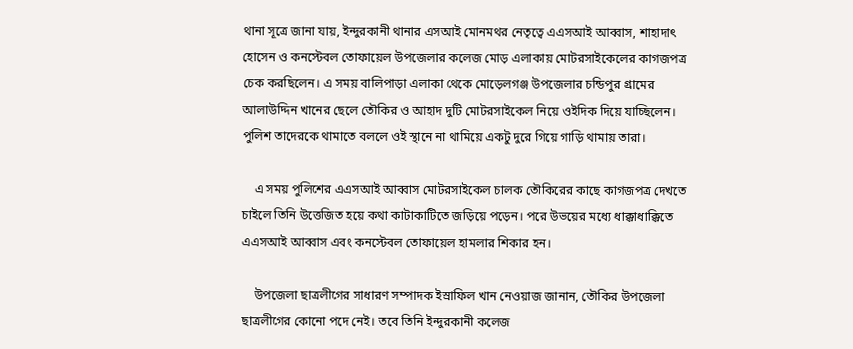থানা সূত্রে জানা যায়, ইন্দুরকানী থানার এসআই মোনমথর নেতৃত্বে এএসআই আব্বাস, শাহাদাৎ হোসেন ও কনস্টেবল তোফায়েল উপজেলার কলেজ মোড় এলাকায় মোটরসাইকেলের কাগজপত্র চেক করছিলেন। এ সময় বালিপাড়া এলাকা থেকে মোড়েলগঞ্জ উপজেলার চন্ডিপুর গ্রামের আলাউদ্দিন খানের ছেলে তৌকির ও আহাদ দুটি মোটরসাইকেল নিয়ে ওইদিক দিয়ে যাচ্ছিলেন। পুলিশ তাদেরকে থামাতে বললে ওই স্থানে না থামিয়ে একটু দুরে গিয়ে গাড়ি থামায় তারা।

    এ সময় পুলিশের এএসআই আব্বাস মোটরসাইকেল চালক তৌকিরের কাছে কাগজপত্র দেখতে চাইলে তিনি উত্তেজিত হয়ে কথা কাটাকাটিতে জড়িয়ে পড়েন। পরে উভয়ের মধ্যে ধাক্কাধাক্কিতে এএসআই আব্বাস এবং কনস্টেবল তোফায়েল হামলার শিকার হন।

    উপজেলা ছাত্রলীগের সাধারণ সম্পাদক ইস্রাফিল খান নেওয়াজ জানান, তৌকির উপজেলা ছাত্রলীগের কোনো পদে নেই। তবে তিনি ইন্দুরকানী কলেজ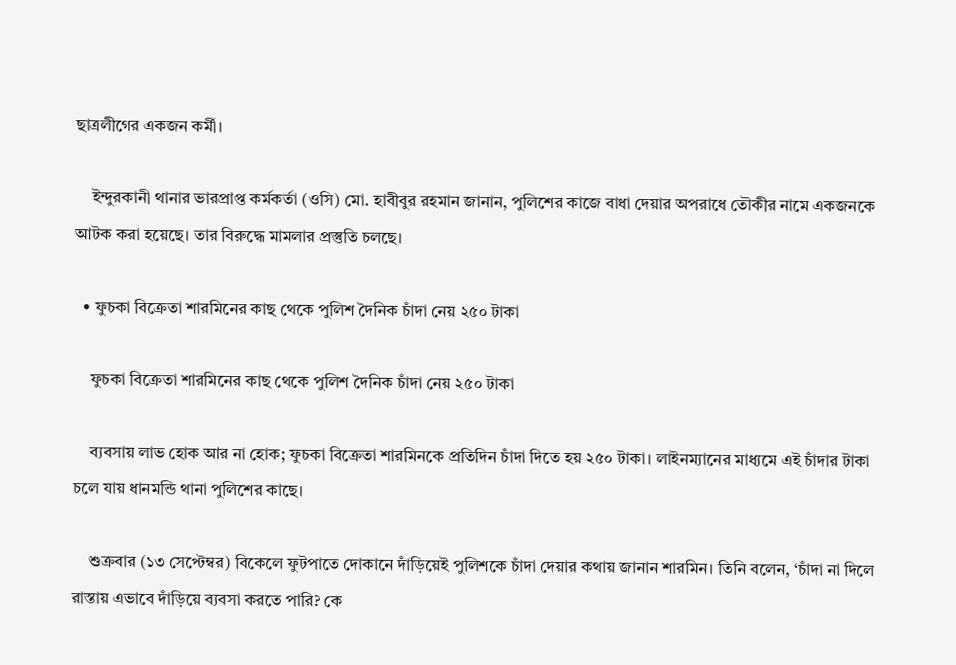ছাত্রলীগের একজন কর্মী।

    ইন্দুরকানী থানার ভারপ্রাপ্ত কর্মকর্তা (ওসি) মো. হাবীবুর রহমান জানান, পুলিশের কাজে বাধা দেয়ার অপরাধে তৌকীর নামে একজনকে আটক করা হয়েছে। তার বিরুদ্ধে মামলার প্রস্তুতি চলছে।

  • ফুচকা বিক্রেতা শারমিনের কাছ থেকে পুলিশ দৈনিক চাঁদা নেয় ২৫০ টাকা

    ফুচকা বিক্রেতা শারমিনের কাছ থেকে পুলিশ দৈনিক চাঁদা নেয় ২৫০ টাকা

    ব্যবসায় লাভ হোক আর না হোক; ফুচকা বিক্রেতা শারমিনকে প্রতিদিন চাঁদা দিতে হয় ২৫০ টাকা। লাইনম্যানের মাধ্যমে এই চাঁদার টাকা চলে যায় ধানমন্ডি থানা পুলিশের কাছে।

    শুক্রবার (১৩ সেপ্টেম্বর) বিকেলে ফুটপাতে দোকানে দাঁড়িয়েই পুলিশকে চাঁদা দেয়ার কথায় জানান শারমিন। তিনি বলেন, ‘চাঁদা না দিলে রাস্তায় এভাবে দাঁড়িয়ে ব্যবসা করতে পারি? কে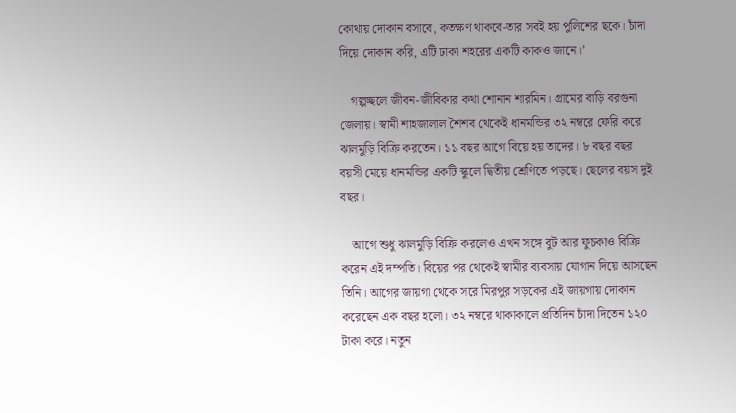কোথায় দোকান বসাবে, কতক্ষণ থাকবে-তার সবই হয় পুলিশের ছকে। চাঁদা দিয়ে দোকান করি, এটি ঢাকা শহরের একটি কাকও জানে।’

    গল্পচ্ছলে জীবন-জীবিকার কথা শোনান শারমিন। গ্রামের বাড়ি বরগুনা জেলায়। স্বামী শাহজালাল শৈশব থেকেই ধানমন্ডির ৩২ নম্বরে ফেরি করে ঝালমুড়ি বিক্রি করতেন। ১১ বছর আগে বিয়ে হয় তাদের। ৮ বছর বছর বয়সী মেয়ে ধানমন্ডির একটি স্কুলে দ্বিতীয় শ্রেণিতে পড়ছে। ছেলের বয়স দুই বছর।

    আগে শুধু ঝালমুড়ি বিক্রি করলেও এখন সঙ্গে বুট আর ফুচকাও বিক্রি করেন এই দম্পতি। বিয়ের পর থেকেই স্বামীর ব্যবসায় যোগান দিয়ে আসছেন তিনি। আগের জায়গা থেকে সরে মিরপুর সড়কের এই জায়গায় দোকান করেছেন এক বছর হলো। ৩২ নম্বরে থাকাকালে প্রতিদিন চাঁদা দিতেন ১২০ টাকা করে। নতুন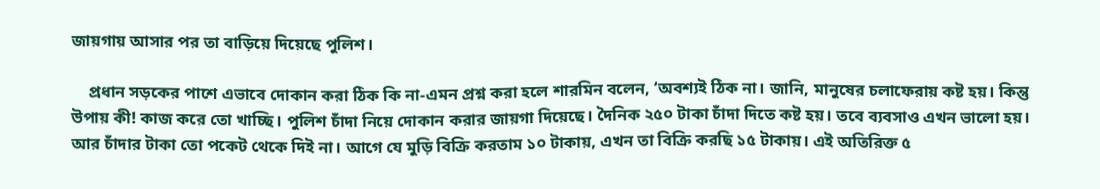জায়গায় আসার পর তা বাড়িয়ে দিয়েছে পুলিশ।

    প্রধান সড়কের পাশে এভাবে দোকান করা ঠিক কি না-এমন প্রশ্ন করা হলে শারমিন বলেন, ‘অবশ্যই ঠিক না। জানি, মানুষের চলাফেরায় কষ্ট হয়। কিন্তু উপায় কী! কাজ করে তো খাচ্ছি। পুলিশ চাঁদা নিয়ে দোকান করার জায়গা দিয়েছে। দৈনিক ২৫০ টাকা চাঁদা দিতে কষ্ট হয়। তবে ব্যবসাও এখন ভালো হয়। আর চাঁদার টাকা তো পকেট থেকে দিই না। আগে যে মুড়ি বিক্রি করতাম ১০ টাকায়, এখন তা বিক্রি করছি ১৫ টাকায়। এই অতিরিক্ত ৫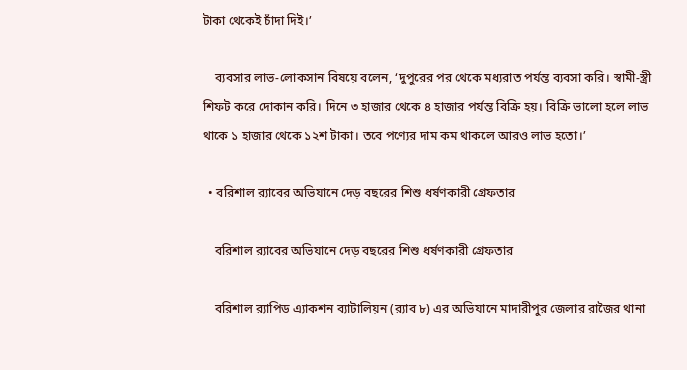টাকা থেকেই চাঁদা দিই।’

    ব্যবসার লাভ-লোকসান বিষয়ে বলেন, ‘দুপুরের পর থেকে মধ্যরাত পর্যন্ত ব্যবসা করি। স্বামী-স্ত্রী শিফট করে দোকান করি। দিনে ৩ হাজার থেকে ৪ হাজার পর্যন্ত বিক্রি হয়। বিক্রি ভালো হলে লাভ থাকে ১ হাজার থেকে ১২শ টাকা। তবে পণ্যের দাম কম থাকলে আরও লাভ হতো।’

  • বরিশাল র‌্যাবের অভিযানে দেড় বছরের শিশু ধর্ষণকারী গ্রেফতার

    বরিশাল র‌্যাবের অভিযানে দেড় বছরের শিশু ধর্ষণকারী গ্রেফতার

    বরিশাল র‌্যাপিড এ্যাকশন ব্যাটালিয়ন (র‌্যাব ৮) এর অভিযানে মাদারীপুর জেলার রাজৈর থানা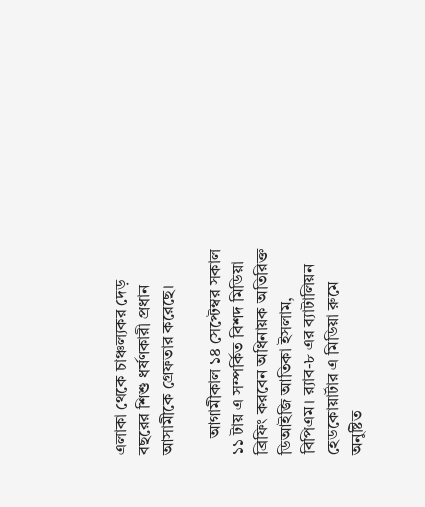এলাকা থেকে চাঞ্চল্যকর দেড় বছরের শিশু ধর্ষণকারী প্রধান আসামীকে গ্রেফতার করেছে।

    আগামীকাল ১৪ সেপ্টেম্বর সকাল ১১ টায় এ সম্পর্কিত বিশদ মিডিয়া ব্রিফিং করবেন অধিনায়ক অতিরিক্ত ডিআইজি আতিকা ইসলাম, বিপিএম। র‌্যাব-৮ এর ব্যাটালিয়ন হেডকোয়ার্টার এ মিডিয়া রুমে অনুষ্টিত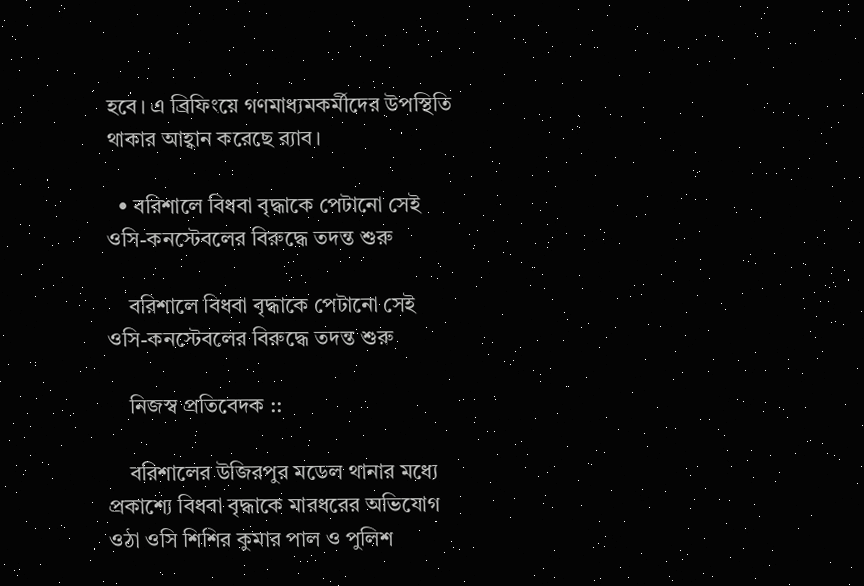হবে। এ ব্রিফিংয়ে গণমাধ্যমকর্মীদের উপস্থিতি থাকার আহ্বান করেছে র‌্যাব।

  • বরিশালে বিধবা বৃদ্ধাকে পেটানো সেই ওসি-কনস্টেবলের বিরুদ্ধে তদন্ত শুরু

    বরিশালে বিধবা বৃদ্ধাকে পেটানো সেই ওসি-কনস্টেবলের বিরুদ্ধে তদন্ত শুরু

    নিজস্ব প্রতিবেদক ::

    বরিশালের উজিরপুর মডেল থানার মধ্যে প্রকাশ্যে বিধবা বৃদ্ধাকে মারধরের অভিযোগ ওঠা ওসি শিশির কুমার পাল ও পুলিশ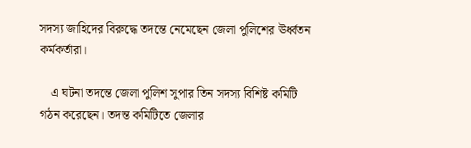সদস্য জাহিদের বিরুদ্ধে তদন্তে নেমেছেন জেলা পুলিশের ঊর্ধ্বতন কর্মকর্তারা।

    এ ঘটনা তদন্তে জেলা পুলিশ সুপার তিন সদস্য বিশিষ্ট কমিটি গঠন করেছেন। তদন্ত কমিটিতে জেলার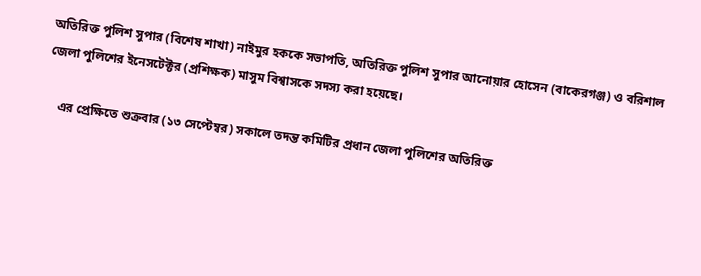অতিরিক্ত পুলিশ সুপার (বিশেষ শাখা) নাইমুর হককে সভাপতি, অতিরিক্ত পুলিশ সুপার আনোয়ার হোসেন (বাকেরগঞ্জ) ও বরিশাল জেলা পুলিশের ইনেসটেক্টর (প্রশিক্ষক) মাসুম বিশ্বাসকে সদস্য করা হয়েছে।

    এর প্রেক্ষিতে শুক্রবার (১৩ সেপ্টেম্বর) সকালে তদন্ত কমিটির প্রধান জেলা পুলিশের অতিরিক্ত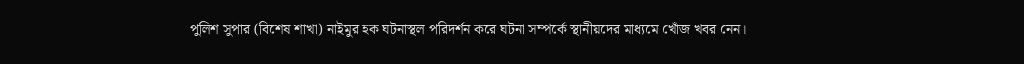পুলিশ সুপার (বিশেষ শাখা) নাইমুর হক ঘটনাস্থল পরিদর্শন করে ঘটনা সম্পর্কে স্থানীয়দের মাধ্যমে খোঁজ খবর নেন।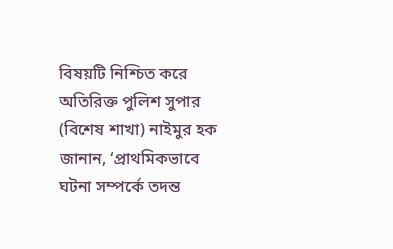বিষয়টি নিশ্চিত করে অতিরিক্ত পুলিশ সুপার (বিশেষ শাখা) নাইমুর হক জানান, ‘প্রাথমিকভাবে ঘটনা সম্পর্কে তদন্ত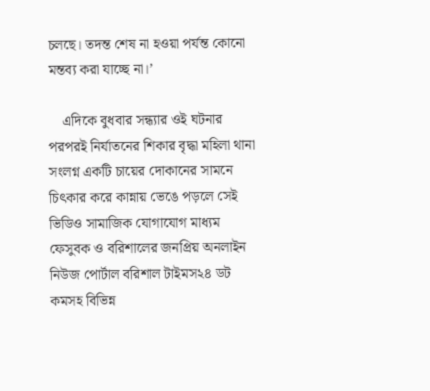চলছে। তদন্ত শেষ না হওয়া পর্যন্ত কোনো মন্তব্য করা যাচ্ছে না।’

    এদিকে বুধবার সন্ধ্যার ওই ঘটনার পরপরই নির্যাতনের শিকার বৃদ্ধা মহিলা থানা সংলগ্ন একটি চায়ের দোকানের সামনে চিৎকার করে কান্নায় ভেঙে পড়লে সেই ভিডিও সামাজিক যোগাযোগ মাধ্যম ফেসুবক ও বরিশালের জনপ্রিয় অনলাইন নিউজ পোর্টাল বরিশাল টাইমস২৪ ডট কমসহ বিভিন্ন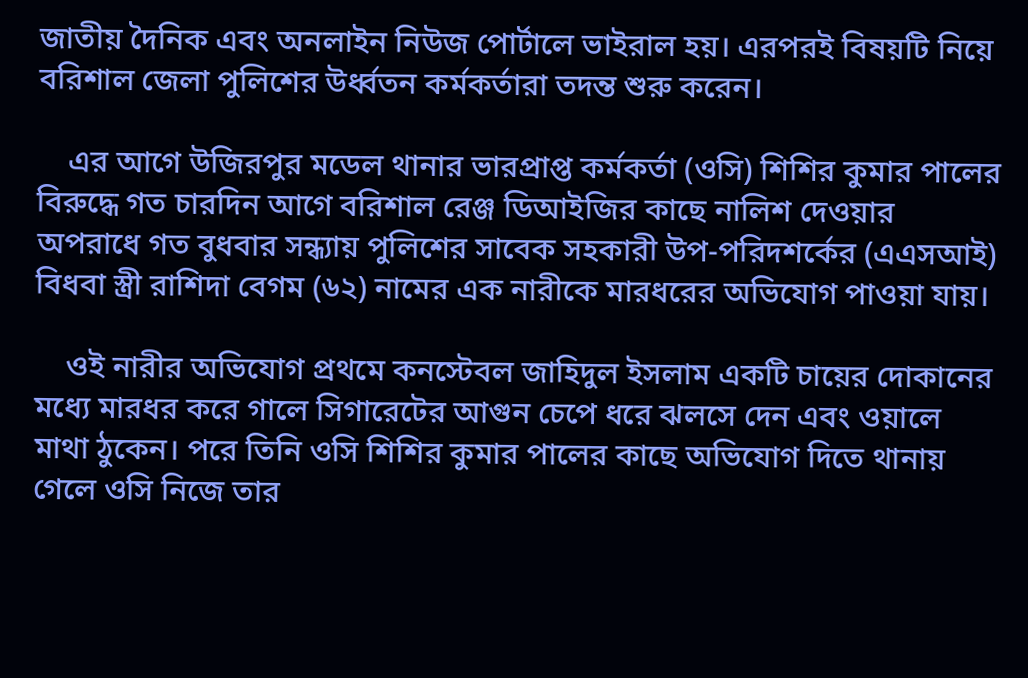জাতীয় দৈনিক এবং অনলাইন নিউজ পোর্টালে ভাইরাল হয়। এরপরই বিষয়টি নিয়ে বরিশাল জেলা পুলিশের উর্ধ্বতন কর্মকর্তারা তদন্ত শুরু করেন।

    এর আগে উজিরপুর মডেল থানার ভারপ্রাপ্ত কর্মকর্তা (ওসি) শিশির কুমার পালের বিরুদ্ধে গত চারদিন আগে বরিশাল রেঞ্জ ডিআইজির কাছে নালিশ দেওয়ার অপরাধে গত বুধবার সন্ধ্যায় পুলিশের সাবেক সহকারী উপ-পরিদশর্কের (এএসআই) বিধবা স্ত্রী রাশিদা বেগম (৬২) নামের এক নারীকে মারধরের অভিযোগ পাওয়া যায়।

    ওই নারীর অভিযোগ প্রথমে কনস্টেবল জাহিদুল ইসলাম একটি চায়ের দোকানের মধ্যে মারধর করে গালে সিগারেটের আগুন চেপে ধরে ঝলসে দেন এবং ওয়ালে মাথা ঠুকেন। পরে তিনি ওসি শিশির কুমার পালের কাছে অভিযোগ দিতে থানায় গেলে ওসি নিজে তার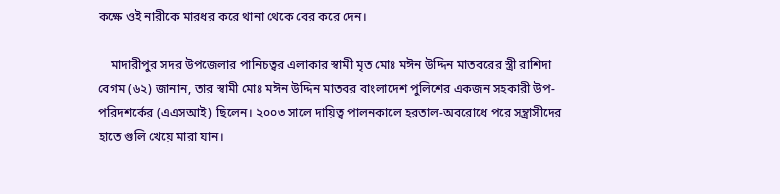কক্ষে ওই নারীকে মারধর করে থানা থেকে বের করে দেন।

    মাদারীপুর সদর উপজেলার পানিচত্বর এলাকার স্বামী মৃত মোঃ মঈন উদ্দিন মাতবরের স্ত্রী রাশিদা বেগম (৬২) জানান, তার স্বামী মোঃ মঈন উদ্দিন মাতবর বাংলাদেশ পুলিশের একজন সহকারী উপ-পরিদশর্কের (এএসআই) ছিলেন। ২০০৩ সালে দায়িত্ব পালনকালে হরতাল-অবরোধে পরে সন্ত্রাসীদের হাতে গুলি খেয়ে মারা যান।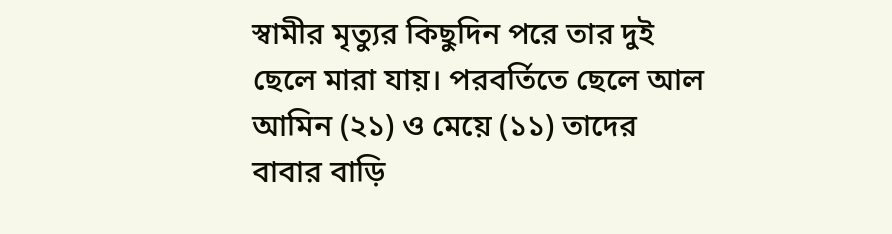স্বামীর মৃত্যুর কিছুদিন পরে তার দুই ছেলে মারা যায়। পরবর্তিতে ছেলে আল আমিন (২১) ও মেয়ে (১১) তাদের বাবার বাড়ি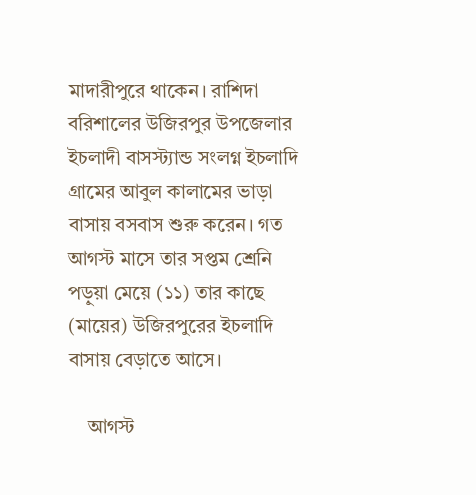মাদারীপুরে থাকেন। রাশিদা বরিশালের উজিরপুর উপজেলার ইচলাদী বাসস্ট্যান্ড সংলগ্ন ইচলাদি গ্রামের আবুল কালামের ভাড়া বাসায় বসবাস শুরু করেন। গত আগস্ট মাসে তার সপ্তম শ্রেনি পড়ুয়া মেয়ে (১১) তার কাছে (মায়ের) উজিরপুরের ইচলাদি বাসায় বেড়াতে আসে।

    আগস্ট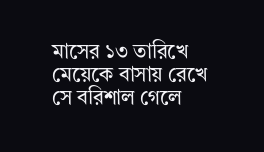মাসের ১৩ তারিখে মেয়েকে বাসায় রেখে সে বরিশাল গেলে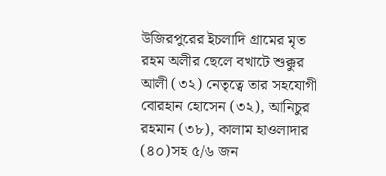উজিরপুরের ইচলাদি গ্রামের মৃত রহম অলীর ছেলে বখাটে শুক্কুর আলী (৩২) নেতৃত্বে তার সহযোগী বোরহান হোসেন (৩২), আনিচুর রহমান (৩৮), কালাম হাওলাদার (৪০)সহ ৫/৬ জন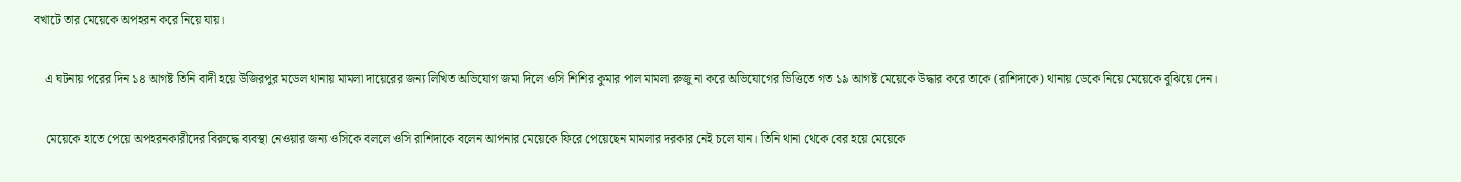বখাটে তার মেয়েকে অপহরন করে নিয়ে যায়।

    এ ঘটনায় পরের দিন ১৪ আগষ্ট তিনি বাদী হয়ে উজিরপুর মডেল থানায় মামলা দায়েরের জন্য লিখিত অভিযোগ জমা দিলে ওসি শিশির কুমার পাল মামলা রুজু না করে অভিযোগের ভিত্তিতে গত ১৯ আগষ্ট মেয়েকে উদ্ধার করে তাকে (রাশিদাকে) থানায় ডেকে নিয়ে মেয়েকে বুঝিয়ে দেন।

    মেয়েকে হাতে পেয়ে অপহরনকারীদের বিরুদ্ধে ব্যবস্থা নেওয়ার জন্য ওসিকে বললে ওসি রাশিদাকে বলেন আপনার মেয়েকে ফিরে পেয়েছেন মামলার দরকার নেই চলে যান। তিনি থানা থেকে বের হয়ে মেয়েকে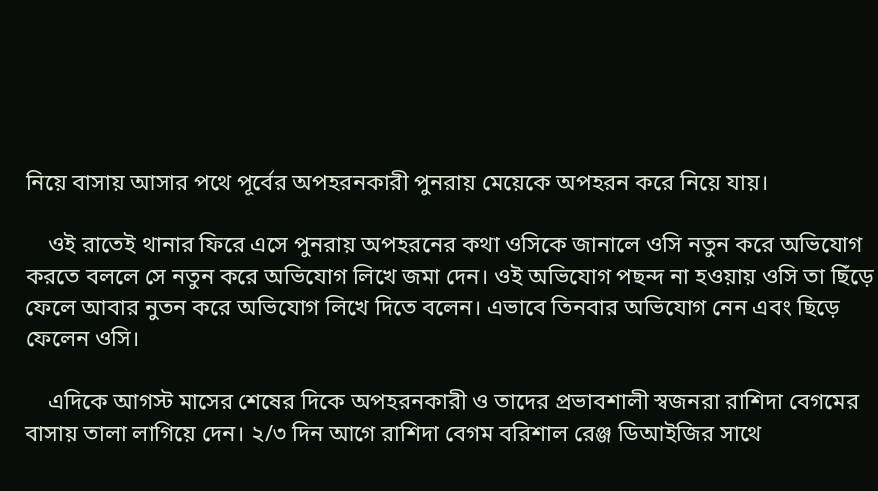নিয়ে বাসায় আসার পথে পূর্বের অপহরনকারী পুনরায় মেয়েকে অপহরন করে নিয়ে যায়।

    ওই রাতেই থানার ফিরে এসে পুনরায় অপহরনের কথা ওসিকে জানালে ওসি নতুন করে অভিযোগ করতে বললে সে নতুন করে অভিযোগ লিখে জমা দেন। ওই অভিযোগ পছন্দ না হওয়ায় ওসি তা ছিঁড়ে ফেলে আবার নুতন করে অভিযোগ লিখে দিতে বলেন। এভাবে তিনবার অভিযোগ নেন এবং ছিড়ে ফেলেন ওসি।

    এদিকে আগস্ট মাসের শেষের দিকে অপহরনকারী ও তাদের প্রভাবশালী স্বজনরা রাশিদা বেগমের বাসায় তালা লাগিয়ে দেন। ২/৩ দিন আগে রাশিদা বেগম বরিশাল রেঞ্জ ডিআইজির সাথে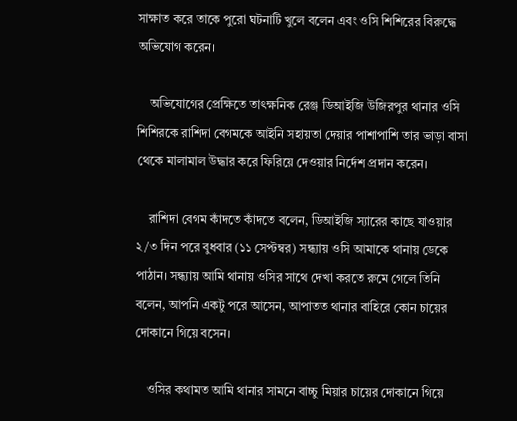সাক্ষাত করে তাকে পুরো ঘটনাটি খুলে বলেন এবং ওসি শিশিরের বিরুদ্ধে অভিযোগ করেন।

    অভিযোগের প্রেক্ষিতে তাৎক্ষনিক রেঞ্জ ডিআইজি উজিরপুর থানার ওসি শিশিরকে রাশিদা বেগমকে আইনি সহায়তা দেয়ার পাশাপাশি তার ভাড়া বাসা থেকে মালামাল উদ্ধার করে ফিরিয়ে দেওয়ার নির্দেশ প্রদান করেন।

    রাশিদা বেগম কাঁদতে কাঁদতে বলেন, ডিআইজি স্যারের কাছে যাওয়ার ২/৩ দিন পরে বুধবার (১১ সেপ্টম্বর) সন্ধ্যায় ওসি আমাকে থানায় ডেকে পাঠান। সন্ধ্যায় আমি থানায় ওসির সাথে দেখা করতে রুমে গেলে তিনি বলেন, আপনি একটু পরে আসেন, আপাতত থানার বাহিরে কোন চায়ের দোকানে গিয়ে বসেন।

    ওসির কথামত আমি থানার সামনে বাচ্চু মিয়ার চায়ের দোকানে গিয়ে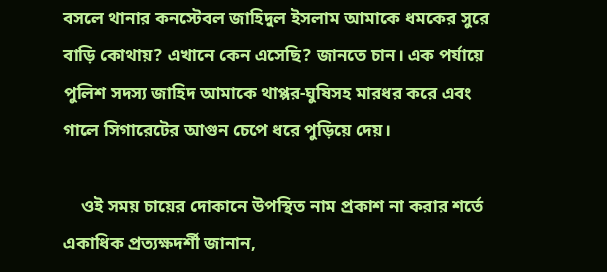বসলে থানার কনস্টেবল জাহিদুল ইসলাম আমাকে ধমকের সুরে বাড়ি কোথায়? এখানে কেন এসেছি? জানতে চান। এক পর্যায়ে পুলিশ সদস্য জাহিদ আমাকে থাপ্পর-ঘুষিসহ মারধর করে এবং গালে সিগারেটের আগুন চেপে ধরে পুড়িয়ে দেয়।

    ওই সময় চায়ের দোকানে উপস্থিত নাম প্রকাশ না করার শর্তে একাধিক প্রত্যক্ষদর্শী জানান,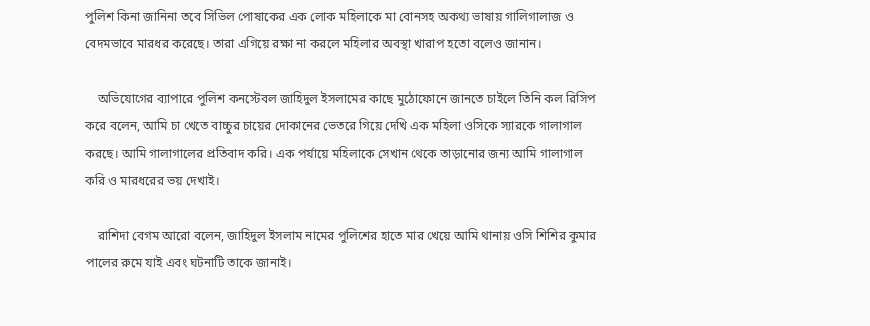পুলিশ কিনা জানিনা তবে সিভিল পোষাকের এক লোক মহিলাকে মা বোনসহ অকথ্য ভাষায় গালিগালাজ ও বেদমভাবে মারধর করেছে। তারা এগিয়ে রক্ষা না করলে মহিলার অবস্থা খারাপ হতো বলেও জানান।

    অভিযোগের ব্যাপারে পুলিশ কনস্টেবল জাহিদুল ইসলামের কাছে মুঠোফোনে জানতে চাইলে তিনি কল রিসিপ করে বলেন, আমি চা খেতে বাচ্চুর চায়ের দোকানের ভেতরে গিয়ে দেখি এক মহিলা ওসিকে স্যারকে গালাগাল করছে। আমি গালাগালের প্রতিবাদ করি। এক পর্যায়ে মহিলাকে সেখান থেকে তাড়ানোর জন্য আমি গালাগাল করি ও মারধরের ভয় দেখাই।

    রাশিদা বেগম আরো বলেন, জাহিদুল ইসলাম নামের পুলিশের হাতে মার খেয়ে আমি থানায় ওসি শিশির কুমার পালের রুমে যাই এবং ঘটনাটি তাকে জানাই।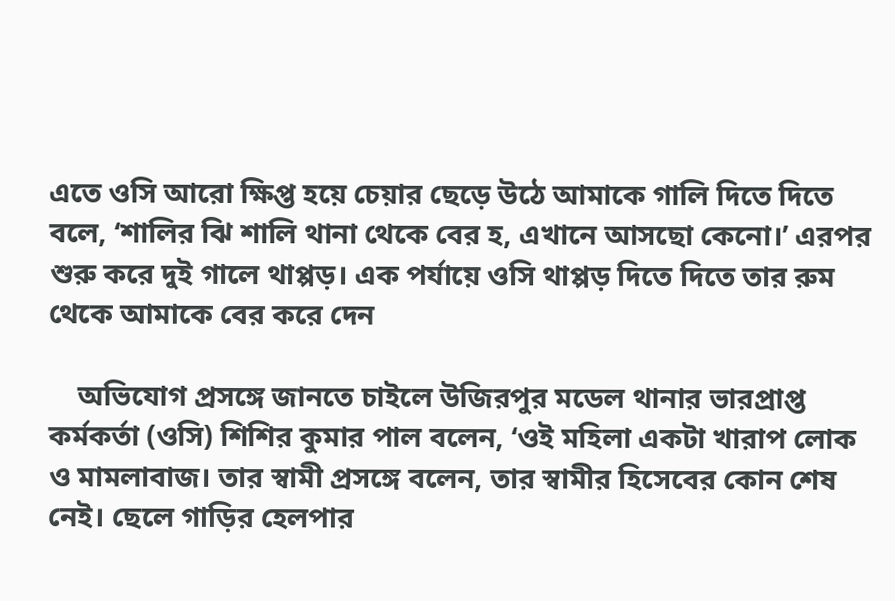এতে ওসি আরো ক্ষিপ্ত হয়ে চেয়ার ছেড়ে উঠে আমাকে গালি দিতে দিতে বলে, ‘শালির ঝি শালি থানা থেকে বের হ, এখানে আসছো কেনো।’ এরপর শুরু করে দুই গালে থাপ্পড়। এক পর্যায়ে ওসি থাপ্পড় দিতে দিতে তার রুম থেকে আমাকে বের করে দেন

    অভিযোগ প্রসঙ্গে জানতে চাইলে উজিরপুর মডেল থানার ভারপ্রাপ্ত কর্মকর্তা (ওসি) শিশির কুমার পাল বলেন, ‘ওই মহিলা একটা খারাপ লোক ও মামলাবাজ। তার স্বামী প্রসঙ্গে বলেন, তার স্বামীর হিসেবের কোন শেষ নেই। ছেলে গাড়ির হেলপার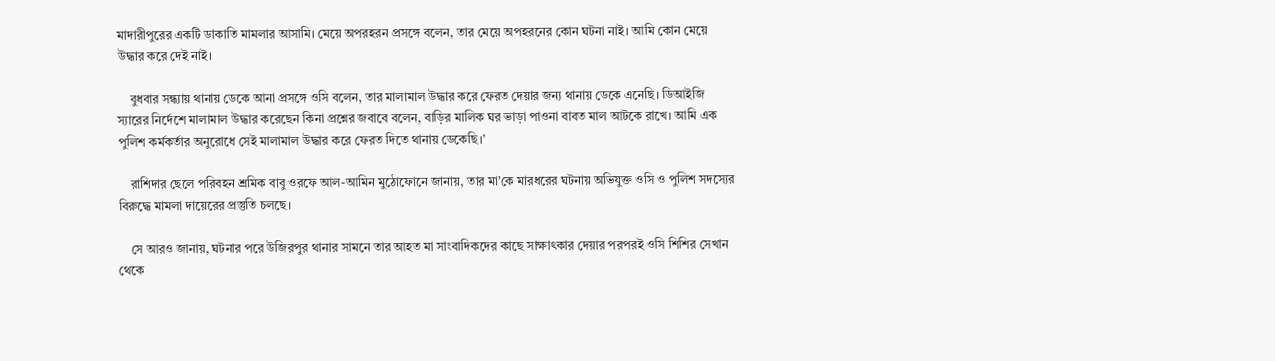মাদারীপুরের একটি ডাকাতি মামলার আসামি। মেয়ে অপরহরন প্রসঙ্গে বলেন, তার মেয়ে অপহরনের কোন ঘটনা নাই। আমি কোন মেয়ে উদ্ধার করে দেই নাই।

    বুধবার সন্ধ্যায় থানায় ডেকে আনা প্রসঙ্গে ওসি বলেন, তার মালামাল উদ্ধার করে ফেরত দেয়ার জন্য থানায় ডেকে এনেছি। ডিআইজি স্যারের নির্দেশে মালামাল উদ্ধার করেছেন কিনা প্রশ্নের জবাবে বলেন, বাড়ির মালিক ঘর ভাড়া পাওনা বাবত মাল আটকে রাখে। আমি এক পুলিশ কর্মকর্তার অনুরোধে সেই মালামাল উদ্ধার করে ফেরত দিতে থানায় ডেকেছি।’

    রাশিদার ছেলে পরিবহন শ্রমিক বাবু ওরফে আল-আমিন মুঠোফোনে জানায়, তার মা’কে মারধরের ঘটনায় অভিযুক্ত ওসি ও পুলিশ সদস্যের বিরুদ্ধে মামলা দায়েরের প্রস্তুতি চলছে।

    সে আরও জানায়, ঘটনার পরে উজিরপুর থানার সামনে তার আহত মা সাংবাদিকদের কাছে সাক্ষাৎকার দেয়ার পরপরই ওসি শিশির সেখান থেকে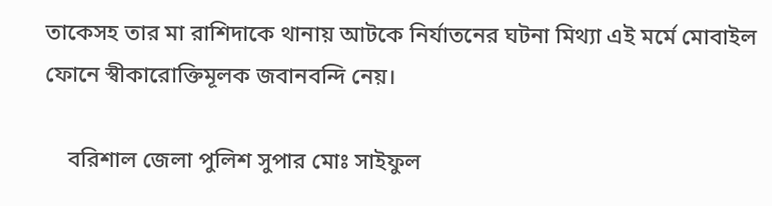তাকেসহ তার মা রাশিদাকে থানায় আটকে নির্যাতনের ঘটনা মিথ্যা এই মর্মে মোবাইল ফোনে স্বীকারোক্তিমূলক জবানবন্দি নেয়।

    বরিশাল জেলা পুলিশ সুপার মোঃ সাইফুল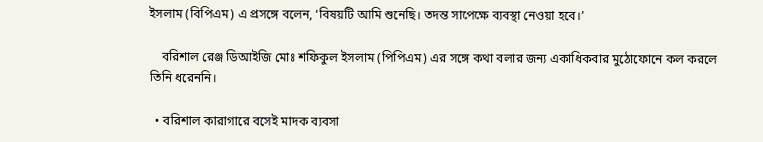ইসলাম (বিপিএম) এ প্রসঙ্গে বলেন, ‘বিষয়টি আমি শুনেছি। তদন্ত সাপেক্ষে ব্যবস্থা নেওয়া হবে।’

    বরিশাল রেঞ্জ ডিআইজি মোঃ শফিকুল ইসলাম (পিপিএম) এর সঙ্গে কথা বলার জন্য একাধিকবার মুঠোফোনে কল করলে তিনি ধরেননি।

  • বরিশাল কারাগারে বসেই মাদক ব্যবসা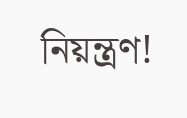নিয়ন্ত্রণ!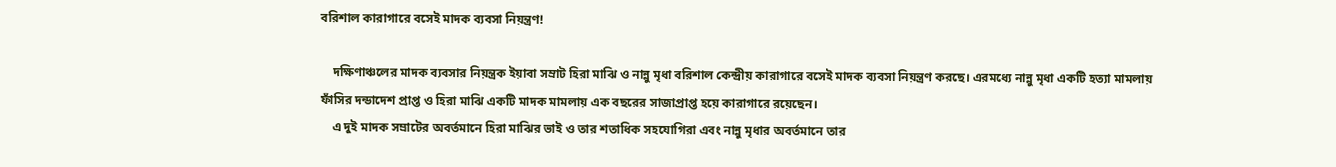বরিশাল কারাগারে বসেই মাদক ব্যবসা নিয়ন্ত্রণ!

    দক্ষিণাঞ্চলের মাদক ব্যবসার নিয়ন্ত্রক ইয়াবা সম্রাট হিরা মাঝি ও নান্নু মৃধা বরিশাল কেন্দ্রীয় কারাগারে বসেই মাদক ব্যবসা নিয়ন্ত্রণ করছে। এরমধ্যে নান্নু মৃধা একটি হত্যা মামলায় ফাঁসির দন্ডাদেশ প্রাপ্ত ও হিরা মাঝি একটি মাদক মামলায় এক বছরের সাজাপ্রাপ্ত হয়ে কারাগারে রয়েছেন।
    এ দুই মাদক সম্রাটের অবর্তমানে হিরা মাঝির ভাই ও তার শতাধিক সহযোগিরা এবং নান্নু মৃধার অবর্তমানে তার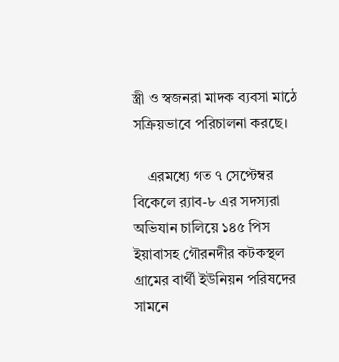স্ত্রী ও স্বজনরা মাদক ব্যবসা মাঠে সক্রিয়ভাবে পরিচালনা করছে।

    এরমধ্যে গত ৭ সেপ্টেম্বর বিকেলে র‌্যাব-৮ এর সদস্যরা অভিযান চালিয়ে ১৪৫ পিস ইয়াবাসহ গৌরনদীর কটকস্থল গ্রামের বার্থী ইউনিয়ন পরিষদের সামনে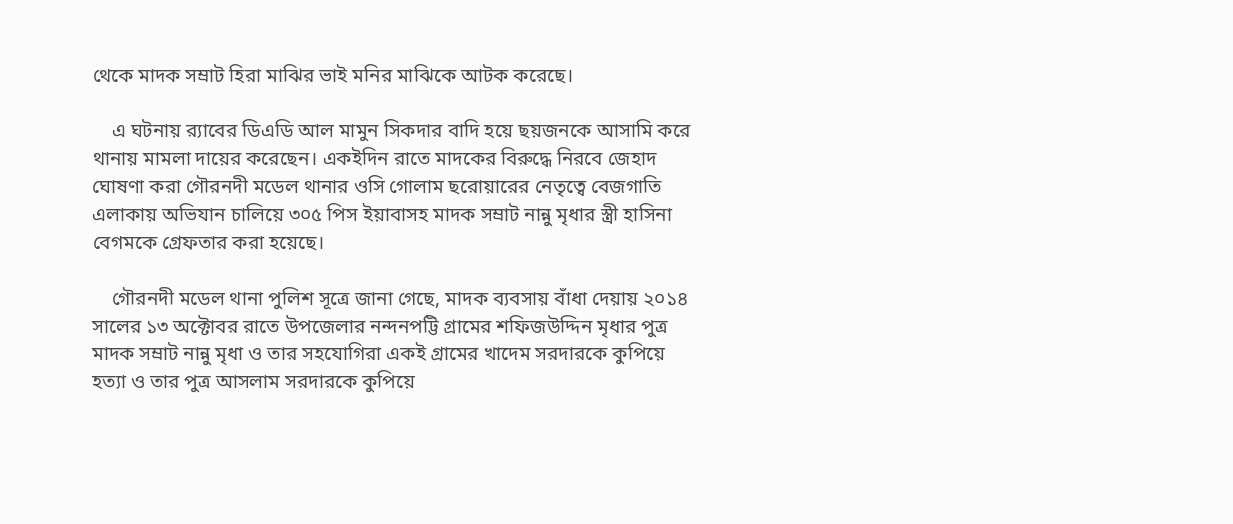থেকে মাদক সম্রাট হিরা মাঝির ভাই মনির মাঝিকে আটক করেছে।

    এ ঘটনায় র‌্যাবের ডিএডি আল মামুন সিকদার বাদি হয়ে ছয়জনকে আসামি করে থানায় মামলা দায়ের করেছেন। একইদিন রাতে মাদকের বিরুদ্ধে নিরবে জেহাদ ঘোষণা করা গৌরনদী মডেল থানার ওসি গোলাম ছরোয়ারের নেতৃত্বে বেজগাতি এলাকায় অভিযান চালিয়ে ৩০৫ পিস ইয়াবাসহ মাদক সম্রাট নান্নু মৃধার স্ত্রী হাসিনা বেগমকে গ্রেফতার করা হয়েছে।

    গৌরনদী মডেল থানা পুলিশ সূত্রে জানা গেছে, মাদক ব্যবসায় বাঁধা দেয়ায় ২০১৪ সালের ১৩ অক্টোবর রাতে উপজেলার নন্দনপট্টি গ্রামের শফিজউদ্দিন মৃধার পুত্র মাদক সম্রাট নান্নু মৃধা ও তার সহযোগিরা একই গ্রামের খাদেম সরদারকে কুপিয়ে হত্যা ও তার পুত্র আসলাম সরদারকে কুপিয়ে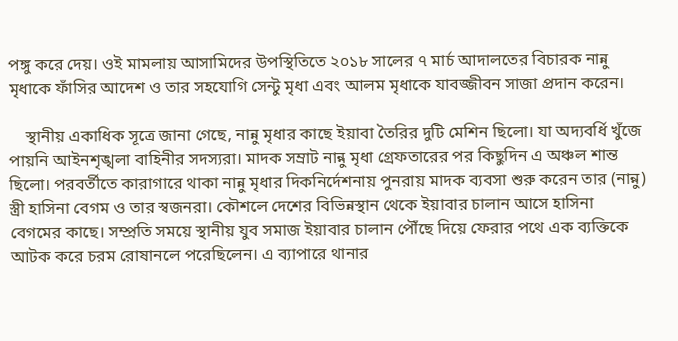পঙ্গু করে দেয়। ওই মামলায় আসামিদের উপস্থিতিতে ২০১৮ সালের ৭ মার্চ আদালতের বিচারক নান্নু মৃধাকে ফাঁসির আদেশ ও তার সহযোগি সেন্টু মৃধা এবং আলম মৃধাকে যাবজ্জীবন সাজা প্রদান করেন।

    স্থানীয় একাধিক সূত্রে জানা গেছে, নান্নু মৃধার কাছে ইয়াবা তৈরির দুটি মেশিন ছিলো। যা অদ্যবর্ধি খুঁজে পায়নি আইনশৃঙ্খলা বাহিনীর সদস্যরা। মাদক সম্রাট নান্নু মৃধা গ্রেফতারের পর কিছুদিন এ অঞ্চল শান্ত ছিলো। পরবর্তীতে কারাগারে থাকা নান্নু মৃধার দিকনির্দেশনায় পুনরায় মাদক ব্যবসা শুরু করেন তার (নান্নু) স্ত্রী হাসিনা বেগম ও তার স্বজনরা। কৌশলে দেশের বিভিন্নস্থান থেকে ইয়াবার চালান আসে হাসিনা বেগমের কাছে। সম্প্রতি সময়ে স্থানীয় যুব সমাজ ইয়াবার চালান পৌঁছে দিয়ে ফেরার পথে এক ব্যক্তিকে আটক করে চরম রোষানলে পরেছিলেন। এ ব্যাপারে থানার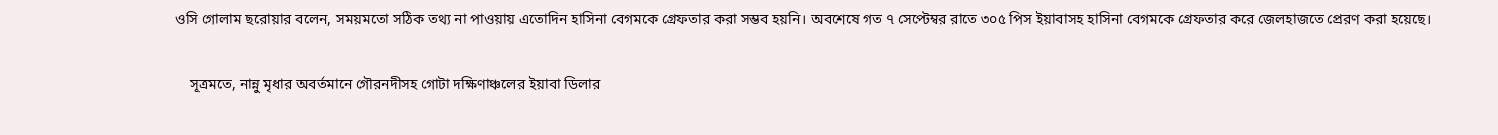ওসি গোলাম ছরোয়ার বলেন, সময়মতো সঠিক তথ্য না পাওয়ায় এতোদিন হাসিনা বেগমকে গ্রেফতার করা সম্ভব হয়নি। অবশেষে গত ৭ সেপ্টেম্বর রাতে ৩০৫ পিস ইয়াবাসহ হাসিনা বেগমকে গ্রেফতার করে জেলহাজতে প্রেরণ করা হয়েছে।

    সূত্রমতে, নান্নু মৃধার অবর্তমানে গৌরনদীসহ গোটা দক্ষিণাঞ্চলের ইয়াবা ডিলার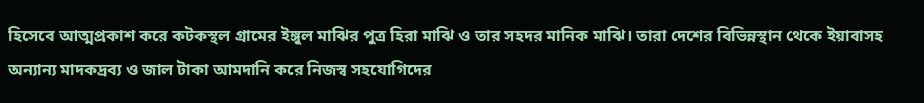হিসেবে আত্মপ্রকাশ করে কটকস্থল গ্রামের ইঙ্গুল মাঝির পুত্র হিরা মাঝি ও তার সহদর মানিক মাঝি। তারা দেশের বিভিন্নস্থান থেকে ইয়াবাসহ অন্যান্য মাদকদ্রব্য ও জাল টাকা আমদানি করে নিজস্ব সহযোগিদের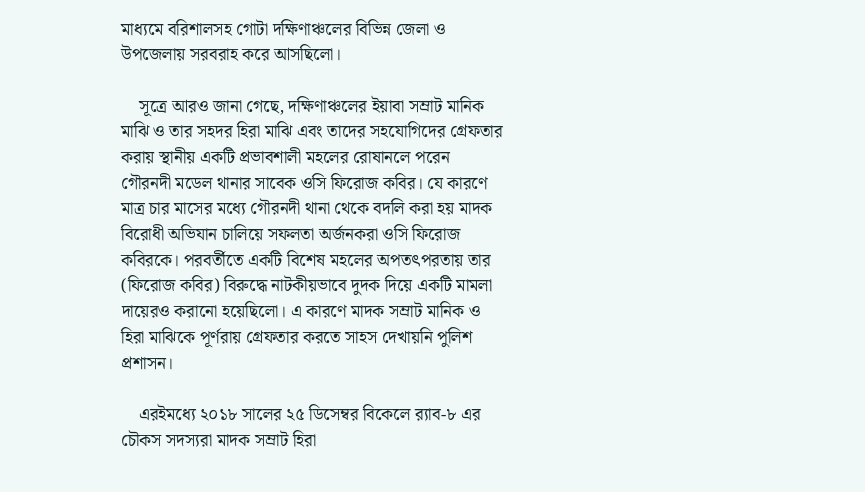মাধ্যমে বরিশালসহ গোটা দক্ষিণাঞ্চলের বিভিন্ন জেলা ও উপজেলায় সরবরাহ করে আসছিলো।

    সূত্রে আরও জানা গেছে, দক্ষিণাঞ্চলের ইয়াবা সম্রাট মানিক মাঝি ও তার সহদর হিরা মাঝি এবং তাদের সহযোগিদের গ্রেফতার করায় স্থানীয় একটি প্রভাবশালী মহলের রোষানলে পরেন গৌরনদী মডেল থানার সাবেক ওসি ফিরোজ কবির। যে কারণে মাত্র চার মাসের মধ্যে গৌরনদী থানা থেকে বদলি করা হয় মাদক বিরোধী অভিযান চালিয়ে সফলতা অর্জনকরা ওসি ফিরোজ কবিরকে। পরবর্তীতে একটি বিশেষ মহলের অপতৎপরতায় তার (ফিরোজ কবির) বিরুদ্ধে নাটকীয়ভাবে দুদক দিয়ে একটি মামলা দায়েরও করানো হয়েছিলো। এ কারণে মাদক সম্রাট মানিক ও হিরা মাঝিকে পূর্ণরায় গ্রেফতার করতে সাহস দেখায়নি পুলিশ প্রশাসন।

    এরইমধ্যে ২০১৮ সালের ২৫ ডিসেম্বর বিকেলে র‌্যাব-৮ এর চৌকস সদস্যরা মাদক সম্রাট হিরা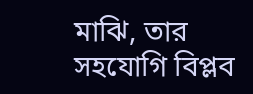মাঝি, তার সহযোগি বিপ্লব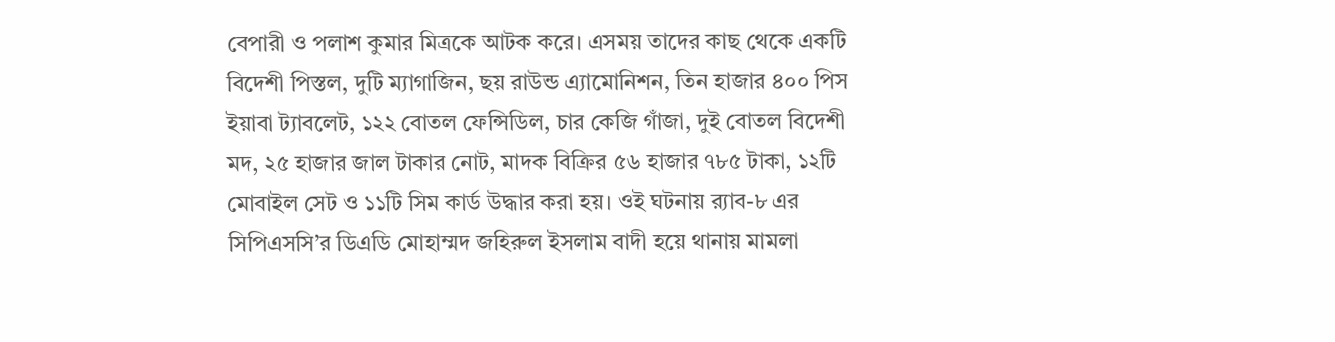বেপারী ও পলাশ কুমার মিত্রকে আটক করে। এসময় তাদের কাছ থেকে একটি বিদেশী পিস্তল, দুটি ম্যাগাজিন, ছয় রাউন্ড এ্যামোনিশন, তিন হাজার ৪০০ পিস ইয়াবা ট্যাবলেট, ১২২ বোতল ফেন্সিডিল, চার কেজি গাঁজা, দুই বোতল বিদেশী মদ, ২৫ হাজার জাল টাকার নোট, মাদক বিক্রির ৫৬ হাজার ৭৮৫ টাকা, ১২টি মোবাইল সেট ও ১১টি সিম কার্ড উদ্ধার করা হয়। ওই ঘটনায় র‌্যাব-৮ এর সিপিএসসি’র ডিএডি মোহাম্মদ জহিরুল ইসলাম বাদী হয়ে থানায় মামলা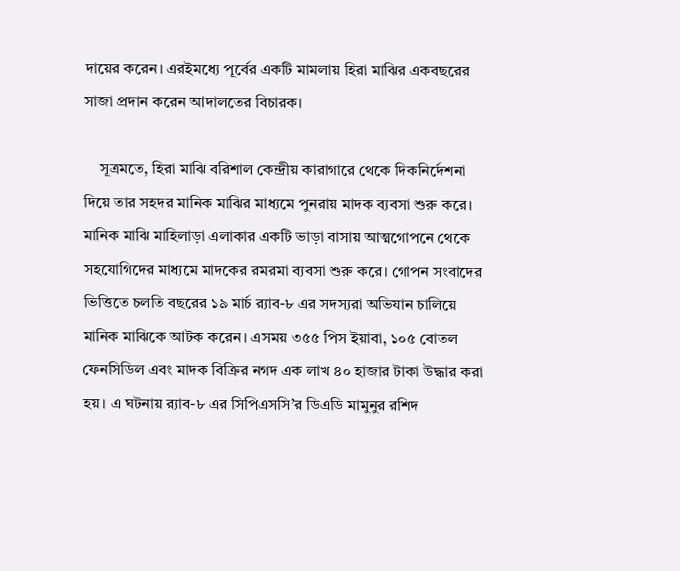দায়ের করেন। এরইমধ্যে পূর্বের একটি মামলায় হিরা মাঝির একবছরের সাজা প্রদান করেন আদালতের বিচারক।

    সূত্রমতে, হিরা মাঝি বরিশাল কেন্দ্রীয় কারাগারে থেকে দিকনির্দেশনা দিয়ে তার সহদর মানিক মাঝির মাধ্যমে পুনরায় মাদক ব্যবসা শুরু করে। মানিক মাঝি মাহিলাড়া এলাকার একটি ভাড়া বাসায় আত্মগোপনে থেকে সহযোগিদের মাধ্যমে মাদকের রমরমা ব্যবসা শুরু করে। গোপন সংবাদের ভিত্তিতে চলতি বছরের ১৯ মার্চ র‌্যাব-৮ এর সদস্যরা অভিযান চালিয়ে মানিক মাঝিকে আটক করেন। এসময় ৩৫৫ পিস ইয়াবা, ১০৫ বোতল ফেনসিডিল এবং মাদক বিক্রির নগদ এক লাখ ৪০ হাজার টাকা উদ্ধার করা হয়। এ ঘটনায় র‌্যাব-৮ এর সিপিএসসি’র ডিএডি মামুনুর রশিদ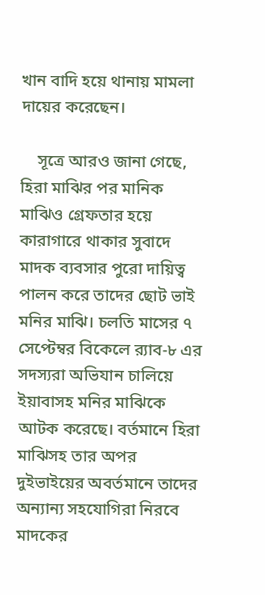খান বাদি হয়ে থানায় মামলা দায়ের করেছেন।

    সূত্রে আরও জানা গেছে, হিরা মাঝির পর মানিক মাঝিও গ্রেফতার হয়ে কারাগারে থাকার সুবাদে মাদক ব্যবসার পুরো দায়িত্ব পালন করে তাদের ছোট ভাই মনির মাঝি। চলতি মাসের ৭ সেপ্টেম্বর বিকেলে র‌্যাব-৮ এর সদস্যরা অভিযান চালিয়ে ইয়াবাসহ মনির মাঝিকে আটক করেছে। বর্তমানে হিরা মাঝিসহ তার অপর দুইভাইয়ের অবর্তমানে তাদের অন্যান্য সহযোগিরা নিরবে মাদকের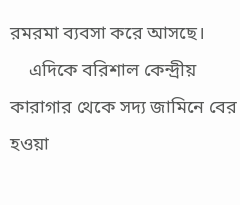রমরমা ব্যবসা করে আসছে।
    এদিকে বরিশাল কেন্দ্রীয় কারাগার থেকে সদ্য জামিনে বের হওয়া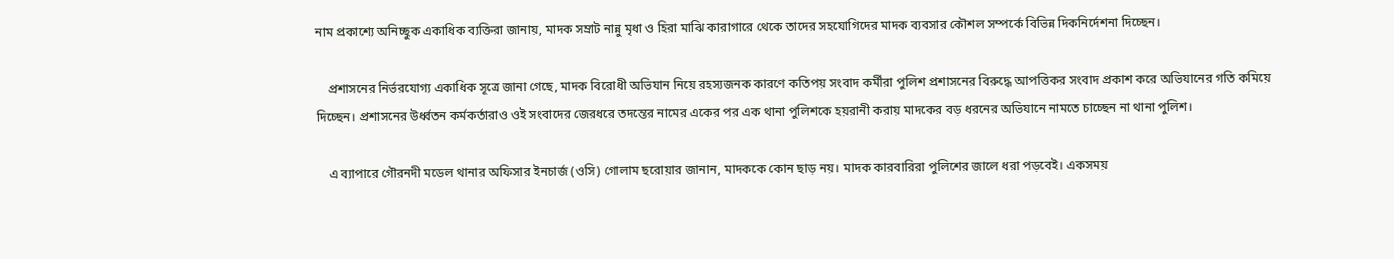নাম প্রকাশ্যে অনিচ্ছুক একাধিক ব্যক্তিরা জানায়, মাদক সম্রাট নান্নু মৃধা ও হিরা মাঝি কারাগারে থেকে তাদের সহযোগিদের মাদক ব্যবসার কৌশল সম্পর্কে বিভিন্ন দিকনির্দেশনা দিচ্ছেন।

    প্রশাসনের নির্ভরযোগ্য একাধিক সূত্রে জানা গেছে, মাদক বিরোধী অভিযান নিয়ে রহস্যজনক কারণে কতিপয় সংবাদ কর্মীরা পুলিশ প্রশাসনের বিরুদ্ধে আপত্তিকর সংবাদ প্রকাশ করে অভিযানের গতি কমিয়ে দিচ্ছেন। প্রশাসনের উর্ধ্বতন কর্মকর্তারাও ওই সংবাদের জেরধরে তদন্তের নামের একের পর এক থানা পুলিশকে হয়রানী করায় মাদকের বড় ধরনের অভিযানে নামতে চাচ্ছেন না থানা পুলিশ।

    এ ব্যাপারে গৌরনদী মডেল থানার অফিসার ইনচার্জ (ওসি) গোলাম ছরোয়ার জানান, মাদককে কোন ছাড় নয়। মাদক কারবারিরা পুলিশের জালে ধরা পড়বেই। একসময়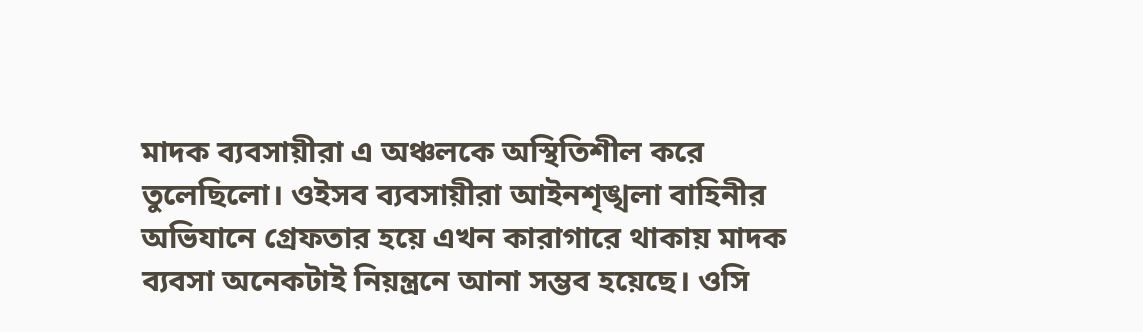মাদক ব্যবসায়ীরা এ অঞ্চলকে অস্থিতিশীল করে তুলেছিলো। ওইসব ব্যবসায়ীরা আইনশৃঙ্খলা বাহিনীর অভিযানে গ্রেফতার হয়ে এখন কারাগারে থাকায় মাদক ব্যবসা অনেকটাই নিয়ন্ত্রনে আনা সম্ভব হয়েছে। ওসি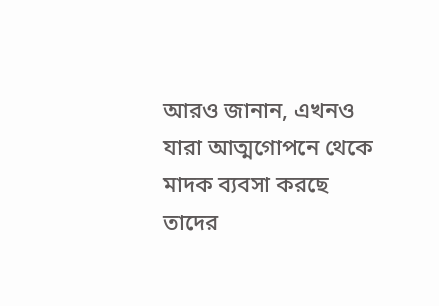আরও জানান, এখনও যারা আত্মগোপনে থেকে মাদক ব্যবসা করছে তাদের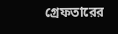গ্রেফতারের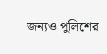জন্যও পুলিশের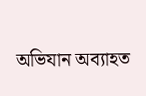অভিযান অব্যাহত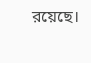রয়েছে।